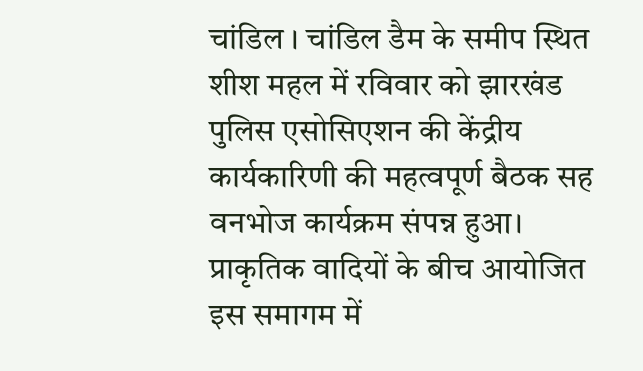चांडिल । चांडिल डैम के समीप स्थित शीश महल में रविवार को झारखंड पुलिस एसोसिएशन की केंद्रीय कार्यकारिणी की महत्वपूर्ण बैठक सह वनभोज कार्यक्रम संपन्न हुआ। प्राकृतिक वादियों के बीच आयोजित इस समागम में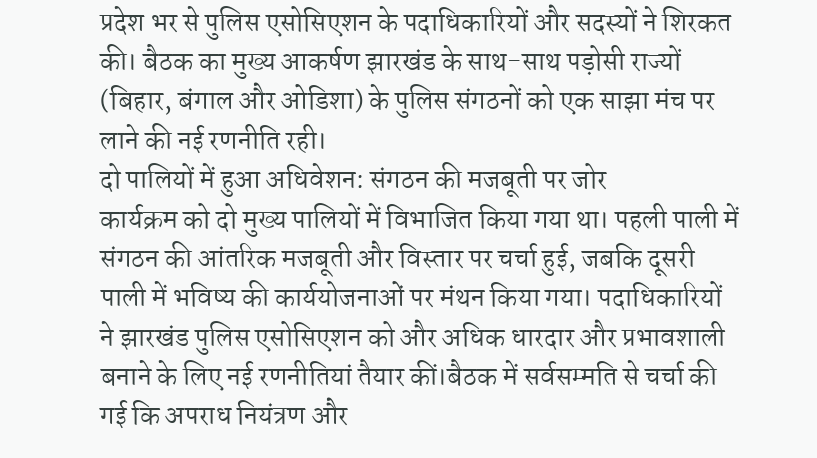प्रदेश भर से पुलिस एसोसिएशन के पदाधिकारियों और सदस्यों ने शिरकत की। बैठक का मुख्य आकर्षण झारखंड के साथ-साथ पड़ोसी राज्यों (बिहार, बंगाल और ओडिशा) के पुलिस संगठनों को एक साझा मंच पर लाने की नई रणनीति रही।
दो पालियों में हुआ अधिवेशन: संगठन की मजबूती पर जोर
कार्यक्रम को दो मुख्य पालियों में विभाजित किया गया था। पहली पाली में संगठन की आंतरिक मजबूती और विस्तार पर चर्चा हुई, जबकि दूसरी पाली में भविष्य की कार्ययोजनाओं पर मंथन किया गया। पदाधिकारियों ने झारखंड पुलिस एसोसिएशन को और अधिक धारदार और प्रभावशाली बनाने के लिए नई रणनीतियां तैयार कीं।बैठक में सर्वसम्मति से चर्चा की गई कि अपराध नियंत्रण और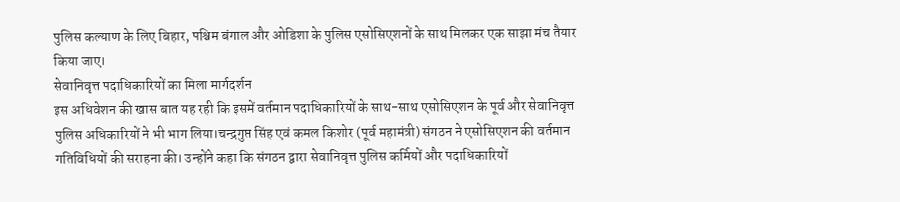पुलिस कल्याण के लिए बिहार, पश्चिम बंगाल और ओडिशा के पुलिस एसोसिएशनों के साथ मिलकर एक साझा मंच तैयार किया जाए।
सेवानिवृत्त पदाधिकारियों का मिला मार्गदर्शन
इस अधिवेशन की खास बात यह रही कि इसमें वर्तमान पदाधिकारियों के साथ-साथ एसोसिएशन के पूर्व और सेवानिवृत्त पुलिस अधिकारियों ने भी भाग लिया।चन्द्रगुप्त सिंह एवं कमल किशोर (पूर्व महामंत्री) संगठन ने एसोसिएशन की वर्तमान गतिविधियों की सराहना की। उन्होंने कहा कि संगठन द्वारा सेवानिवृत्त पुलिस कर्मियों और पदाधिकारियों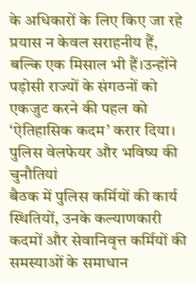के अधिकारों के लिए किए जा रहे प्रयास न केवल सराहनीय हैं, बल्कि एक मिसाल भी हैं।उन्होंने पड़ोसी राज्यों के संगठनों को एकजुट करने की पहल को ‘ऐतिहासिक कदम’ करार दिया।
पुलिस वेलफेयर और भविष्य की चुनौतियां
बैठक में पुलिस कर्मियों की कार्य स्थितियों, उनके कल्याणकारी कदमों और सेवानिवृत्त कर्मियों की समस्याओं के समाधान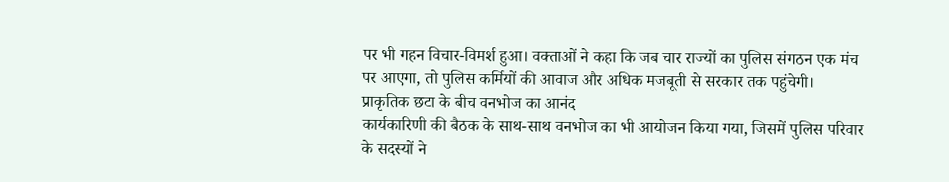पर भी गहन विचार-विमर्श हुआ। वक्ताओं ने कहा कि जब चार राज्यों का पुलिस संगठन एक मंच पर आएगा, तो पुलिस कर्मियों की आवाज और अधिक मजबूती से सरकार तक पहुंचेगी।
प्राकृतिक छटा के बीच वनभोज का आनंद
कार्यकारिणी की बैठक के साथ-साथ वनभोज का भी आयोजन किया गया, जिसमें पुलिस परिवार के सदस्यों ने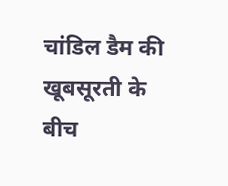चांडिल डैम की खूबसूरती के बीच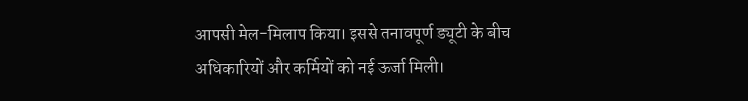आपसी मेल-मिलाप किया। इससे तनावपूर्ण ड्यूटी के बीच अधिकारियों और कर्मियों को नई ऊर्जा मिली।